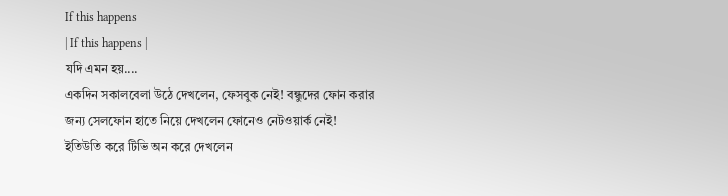If this happens
| If this happens |
যদি এমন হয়....
একদিন সকালবেলা উঠে দেখলেন, ফেসবুক নেই! বন্ধুদের ফোন করার জন্য সেলফোন হাতে নিয়ে দেখলেন ফোনেও নেটওয়ার্ক নেই!
ইতিউতি করে টিভি অন করে দেখলেন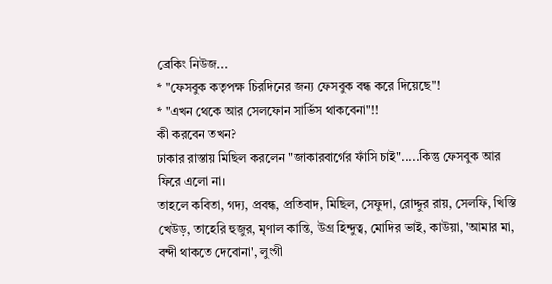ব্রেকিং নিউজ...
* "ফেসবুক কতৃপক্ষ চিরদিনের জন্য ফেসবুক বন্ধ করে দিয়েছে"!
* "এখন থেকে আর সেলফোন সার্ভিস থাকবেনা"!!
কী করবেন তখন?
ঢাকার রাস্তায় মিছিল করলেন "জাকারবার্গের ফাঁসি চাই".....কিন্তু ফেসবুক আর ফিরে এলো না।
তাহলে কবিতা, গদ্য, প্রবন্ধ, প্রতিবাদ, মিছিল, সেফুদা, রোদ্দুর রায়, সেলফি, খিস্তি খেউড়, তাহেরি হুজুর, মৃণাল কান্তি, উগ্র হিন্দুত্ব, মোদির ভাই, কাউয়া, 'আমার মা, বন্দী থাকতে দেবোনা', লুংগী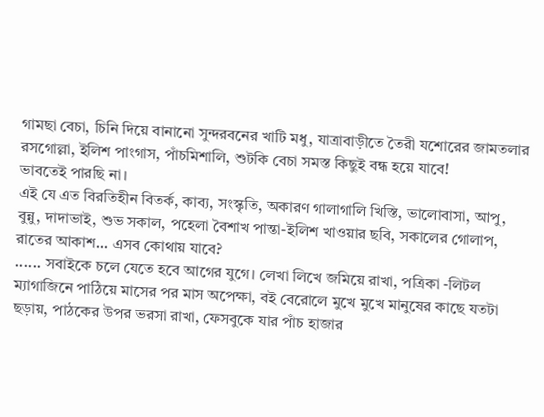গামছা বেচা, চিনি দিয়ে বানানো সুন্দরবনের খাটি মধু, যাত্রাবাড়ীতে তৈরী যশোরের জামতলার রসগোল্লা, ইলিশ পাংগাস, পাঁচমিশালি, শুটকি বেচা সমস্ত কিছুই বন্ধ হয়ে যাবে!
ভাবতেই পারছি না।
এই যে এত বিরতিহীন বিতর্ক, কাব্য, সংস্কৃতি, অকারণ গালাগালি খিস্তি, ভালোবাসা, আপু, বুন্নু, দাদাভাই, শুভ সকাল, পহেলা বৈশাখ পান্তা-ইলিশ খাওয়ার ছবি, সকালের গোলাপ, রাতের আকাশ... এসব কোথায় যাবে?
...... সবাইকে চলে যেতে হবে আগের যুগে। লেখা লিখে জমিয়ে রাখা, পত্রিকা -লিটল ম্যাগাজিনে পাঠিয়ে মাসের পর মাস অপেক্ষা, বই বেরোলে মুখে মুখে মানুষের কাছে যতটা ছড়ায়, পাঠকের উপর ভরসা রাখা, ফেসবুকে যার পাঁচ হাজার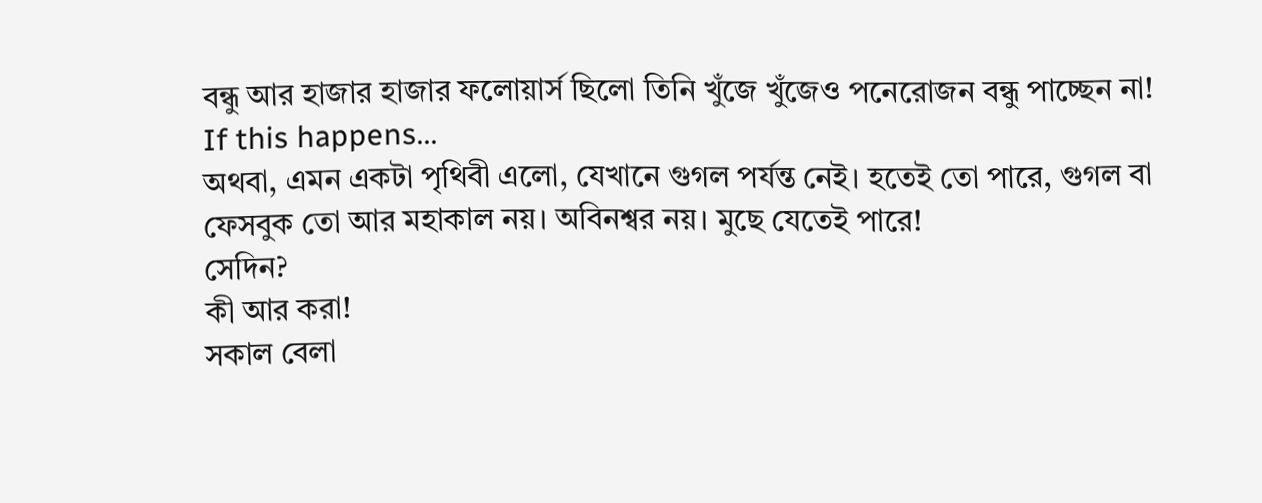বন্ধু আর হাজার হাজার ফলোয়ার্স ছিলো তিনি খুঁজে খুঁজেও পনেরোজন বন্ধু পাচ্ছেন না!
If this happens...
অথবা, এমন একটা পৃথিবী এলো, যেখানে গুগল পর্যন্ত নেই। হতেই তো পারে, গুগল বা ফেসবুক তো আর মহাকাল নয়। অবিনশ্বর নয়। মুছে যেতেই পারে!
সেদিন?
কী আর করা!
সকাল বেলা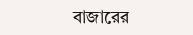বাজারের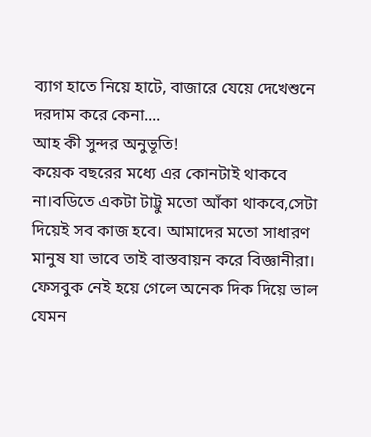ব্যাগ হাতে নিয়ে হাটে, বাজারে যেয়ে দেখেশুনে দরদাম করে কেনা....
আহ কী সুন্দর অনুভূতি!
কয়েক বছরের মধ্যে এর কোনটাই থাকবে না।বডিতে একটা টাট্টু মতো আঁকা থাকবে,সেটা দিয়েই সব কাজ হবে। আমাদের মতো সাধারণ মানুষ যা ভাবে তাই বাস্তবায়ন করে বিজ্ঞানীরা। ফেসবুক নেই হয়ে গেলে অনেক দিক দিয়ে ভাল যেমন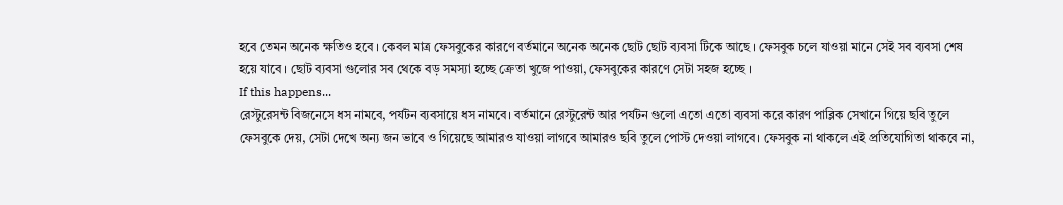হবে তেমন অনেক ক্ষতিও হবে । কেবল মাত্র ফেসবুকের কারণে বর্তমানে অনেক অনেক ছোট ছোট ব্যবসা টিকে আছে । ফেসবুক চলে যাওয়া মানে সেই সব ব্যবসা শেষ হয়ে যাবে । ছোট ব্যবসা গুলোর সব থেকে বড় সমস্যা হচ্ছে ক্রেতা খুজে পাওয়া, ফেসবুকের কারণে সেটা সহজ হচ্ছে ।
If this happens...
রেস্টুরেসন্ট বিজনেসে ধস নামবে, পর্যটন ব্যবসায়ে ধস নামবে। বর্তমানে রেস্টুরেন্ট আর পর্যটন গুলো এতো এতো ব্যবসা করে কারণ পাব্লিক সেখানে গিয়ে ছবি তুলে ফেসবুকে দেয়, সেটা দেখে অন্য জন ভাবে ও গিয়েছে আমারও যাওয়া লাগবে আমারও ছবি তুলে পোস্ট দেওয়া লাগবে। ফেসবুক না থাকলে এই প্রতিযোগিতা থাকবে না,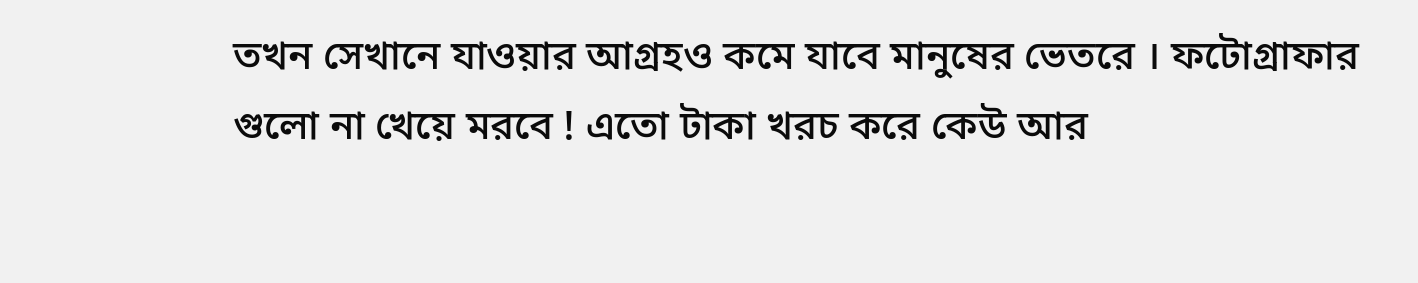তখন সেখানে যাওয়ার আগ্রহও কমে যাবে মানুষের ভেতরে । ফটোগ্রাফার গুলো না খেয়ে মরবে ! এতো টাকা খরচ করে কেউ আর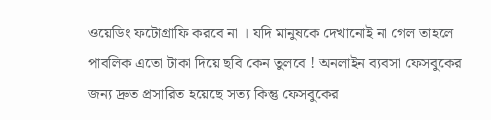ওয়েডিং ফটোগ্রাফি করবে না । যদি মানুষকে দেখানোই না গেল তাহলে পাবলিক এতো টাকা দিয়ে ছবি কেন তুলবে ! অনলাইন ব্যবসা ফেসবুকের জন্য দ্রুত প্রসারিত হয়েছে সত্য কিন্তু ফেসবুকের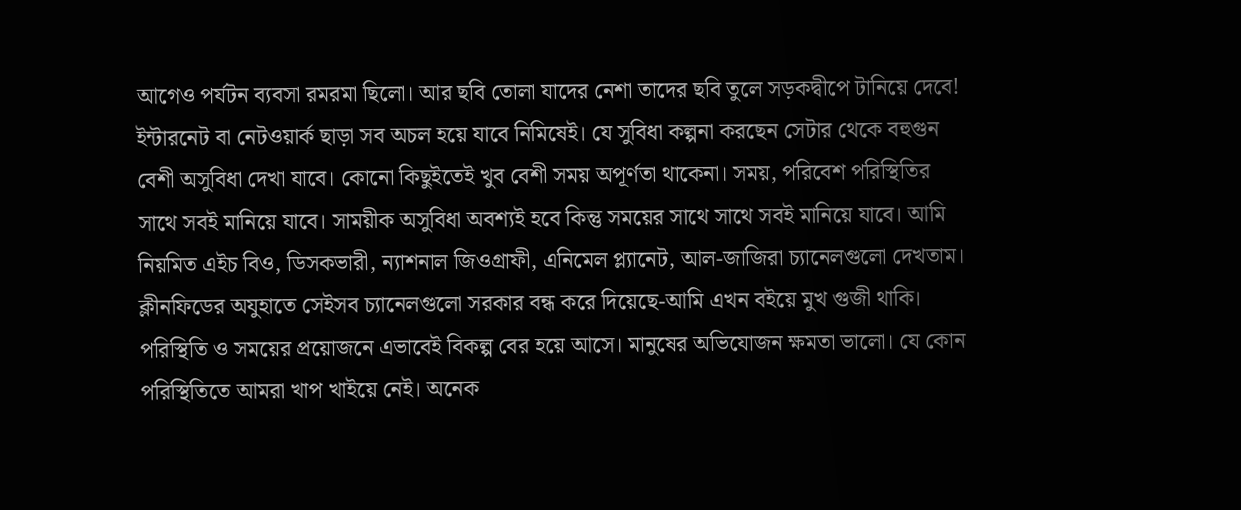আগেও পর্যটন ব্যবসা রমরমা ছিলো। আর ছবি তোলা যাদের নেশা তাদের ছবি তুলে সড়কদ্বীপে টানিয়ে দেবে! ইন্টারনেট বা নেটওয়ার্ক ছাড়া সব অচল হয়ে যাবে নিমিষেই। যে সুবিধা কল্পনা করছেন সেটার থেকে বহুগুন বেশী অসুবিধা দেখা যাবে। কোনো কিছুইতেই খুব বেশী সময় অপূর্ণতা থাকেনা। সময়, পরিবেশ পরিস্থিতির সাথে সবই মানিয়ে যাবে। সাময়ীক অসুবিধা অবশ্যই হবে কিন্তু সময়ের সাথে সাথে সবই মানিয়ে যাবে। আমি নিয়মিত এইচ বিও, ডিসকভারী, ন্যাশনাল জিওগ্রাফী, এনিমেল প্ল্যানেট, আল-জাজিরা চ্যানেলগুলো দেখতাম। ক্লীনফিডের অযুহাতে সেইসব চ্যানেলগুলো সরকার বন্ধ করে দিয়েছে-আমি এখন বইয়ে মুখ গুজী থাকি। পরিস্থিতি ও সময়ের প্রয়োজনে এভাবেই বিকল্প বের হয়ে আসে। মানুষের অভিযোজন ক্ষমতা ভালো। যে কোন পরিস্থিতিতে আমরা খাপ খাইয়ে নেই। অনেক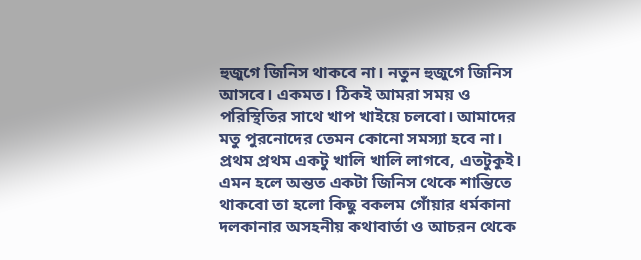হুজুগে জিনিস থাকবে না। নতুন হুজুগে জিনিস আসবে। একমত। ঠিকই আমরা সময় ও পরিস্থিতির সাথে খাপ খাইয়ে চলবো। আমাদের মতু পুরনোদের তেমন কোনো সমস্যা হবে না। প্রথম প্রথম একটু খালি খালি লাগবে, এতটুকুই। এমন হলে অন্তত একটা জিনিস থেকে শান্তিতে থাকবো তা হলো কিছু বকলম গোঁয়ার ধর্মকানা দলকানার অসহনীয় কথাবার্তা ও আচরন থেকে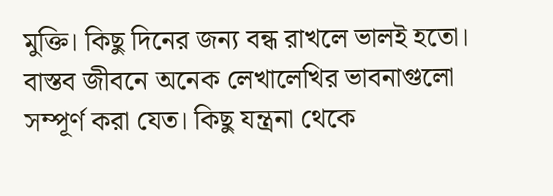মুক্তি। কিছু দিনের জন্য বন্ধ রাখলে ভালই হতো। বাস্তব জীবনে অনেক লেখালেখির ভাবনাগুলো সম্পূর্ণ করা যেত। কিছু যন্ত্রনা থেকে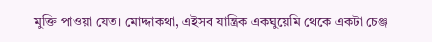মুক্তি পাওয়া যেত। মোদ্দাকথা, এইসব যান্ত্রিক একঘুয়েমি থেকে একটা চেঞ্জ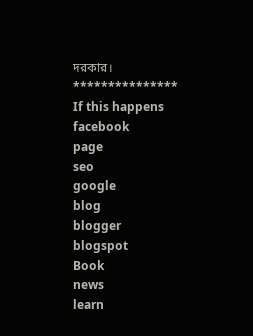দরকার।
***************
If this happens
facebook
page
seo
google
blog
blogger
blogspot
Book
news
learn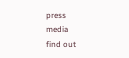press
media
find out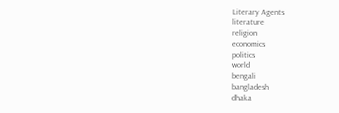Literary Agents
literature
religion
economics
politics
world
bengali
bangladesh
dhaka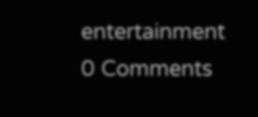entertainment
0 Comments